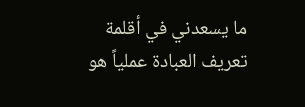ما يسعدني في أقلمة تعريف العبادة عملياً هو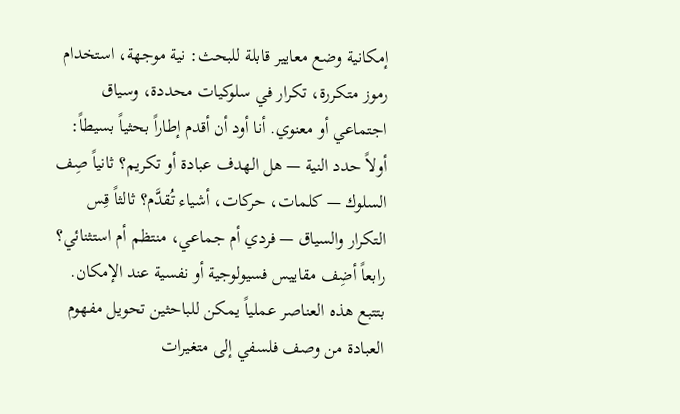إمكانية وضع معايير قابلة للبحث: نية موجهة، استخدام رموز متكررة، تكرار في سلوكيات محددة، وسياق اجتماعي أو معنوي. أنا أود أن أقدم إطاراً بحثياً بسيطاً: أولاً حدد النية — هل الهدف عبادة أو تكريم؟ ثانياً صِف السلوك — كلمات، حركات، أشياء تُقدَّم؟ ثالثاً قِس التكرار والسياق — فردي أم جماعي، منتظم أم استثنائي؟ رابعاً أضِف مقاييس فسيولوجية أو نفسية عند الإمكان.
بتتبع هذه العناصر عملياً يمكن للباحثين تحويل مفهوم العبادة من وصف فلسفي إلى متغيرات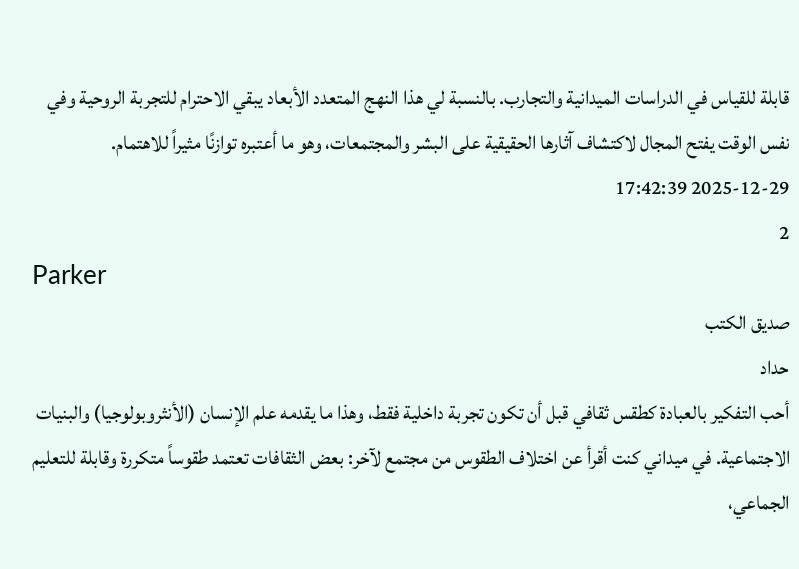قابلة للقياس في الدراسات الميدانية والتجارب. بالنسبة لي هذا النهج المتعدد الأبعاد يبقي الاحترام للتجربة الروحية وفي نفس الوقت يفتح المجال لاكتشاف آثارها الحقيقية على البشر والمجتمعات، وهو ما أعتبره توازنًا مثيراً للاهتمام.
2025-12-29 17:42:39
2
Parker
صديق الكتب
حداد
أحب التفكير بالعبادة كطقس ثقافي قبل أن تكون تجربة داخلية فقط، وهذا ما يقدمه علم الإنسان (الأنثروبولوجيا) والبنيات الاجتماعية. في ميداني كنت أقرأ عن اختلاف الطقوس من مجتمع لآخر: بعض الثقافات تعتمد طقوساً متكررة وقابلة للتعليم الجماعي،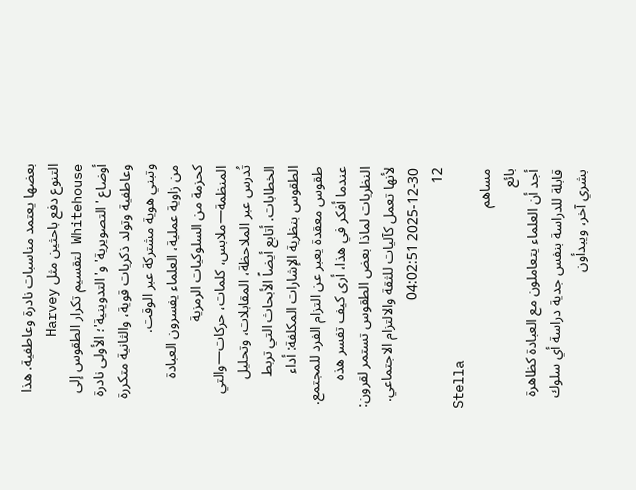بعضها يعتمد مناسبات نادرة وعاطفية. هذا التنوع دفع باحثين مثل Harvey Whitehouse لتقسيم تكرار الطقوس إلى أوضاع 'التصويرية' و'التدوينية'؛ الأولى نادرة وعاطفية وتولد ذكريات قوية، والثانية متكررة وتبني هوية مشتركة عبر الوقت.
من زاوية عملية، العلماء يفسرون العبادة كحزمة من السلوكيات الرمزية المنظمة—ملابس، كلمات، حركات—والتي تُدرس عبر الملاحظة، المقابلات، وتحليل الخطابات. أتابع أيضاً الأبحاث التي تربط الطقوس بنظرية الإشارات المكلفة: أداء طقوس معقدة يعبر عن التزام الفرد للمجتمع. عندما أفكر في هذا، أرى كيف تفسر هذه النظريات لماذا بعض الطقوس تستمر لقرون: لأنها تعمل كآليات للثقة والالتزام الاجتماعي.
2025-12-30 04:02:51
12
Stella
مساهم
بائع
أجد أن العلماء يتعاملون مع العبادة كظاهرة قابلة للدراسة بنفس جدية دراسة أي سلوك بشري آخر، ويبدأون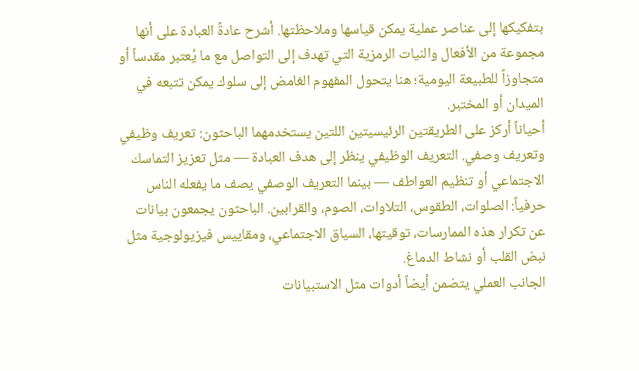بتفكيكها إلى عناصر عملية يمكن قياسها وملاحظتها. أشرح عادةً العبادة على أنها مجموعة من الأفعال والنيات الرمزية التي تهدف إلى التواصل مع ما يُعتبر مقدساً أو متجاوزاً للطبيعة اليومية؛ هنا يتحول المفهوم الغامض إلى سلوك يمكن تتبعه في الميدان أو المختبر.
أحياناً أركز على الطريقتين الرئيسيتين اللتين يستخدمهما الباحثون: تعريف وظيفي وتعريف وصفي. التعريف الوظيفي ينظر إلى هدف العبادة — مثل تعزيز التماسك الاجتماعي أو تنظيم العواطف — بينما التعريف الوصفي يصف ما يفعله الناس حرفياً: الصلوات، الطقوس، التلاوات، الصوم، والقرابين. الباحثون يجمعون بيانات عن تكرار هذه الممارسات، توقيتها، السياق الاجتماعي، ومقاييس فيزيولوجية مثل نبض القلب أو نشاط الدماغ.
الجانب العملي يتضمن أيضاً أدوات مثل الاستبيانات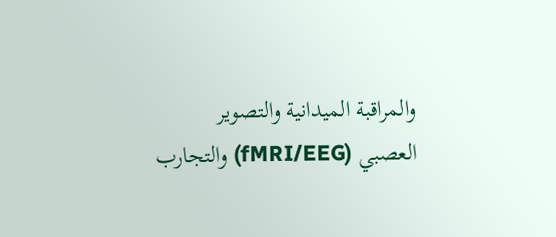والمراقبة الميدانية والتصوير العصبي (fMRI/EEG) والتجارب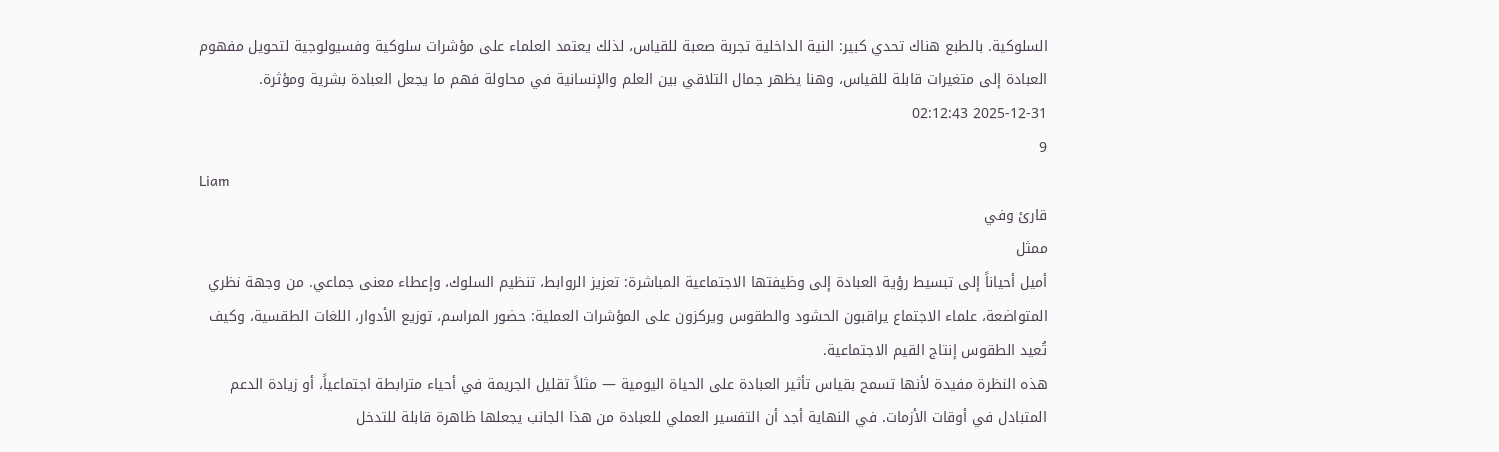السلوكية. بالطبع هناك تحدي كبير: النية الداخلية تجربة صعبة للقياس، لذلك يعتمد العلماء على مؤشرات سلوكية وفسيولوجية لتحويل مفهوم العبادة إلى متغيرات قابلة للقياس، وهنا يظهر جمال التلاقي بين العلم والإنسانية في محاولة فهم ما يجعل العبادة بشرية ومؤثرة.
2025-12-31 02:12:43
9
Liam
قارئ وفي
ممثل
أميل أحياناً إلى تبسيط رؤية العبادة إلى وظيفتها الاجتماعية المباشرة: تعزيز الروابط، تنظيم السلوك، وإعطاء معنى جماعي. من وجهة نظري المتواضعة، علماء الاجتماع يراقبون الحشود والطقوس ويركزون على المؤشرات العملية: حضور المراسم، توزيع الأدوار، اللغات الطقسية، وكيف تُعيد الطقوس إنتاج القيم الاجتماعية.
هذه النظرة مفيدة لأنها تسمح بقياس تأثير العبادة على الحياة اليومية — مثلاً تقليل الجريمة في أحياء مترابطة اجتماعياً، أو زيادة الدعم المتبادل في أوقات الأزمات. في النهاية أجد أن التفسير العملي للعبادة من هذا الجانب يجعلها ظاهرة قابلة للتدخل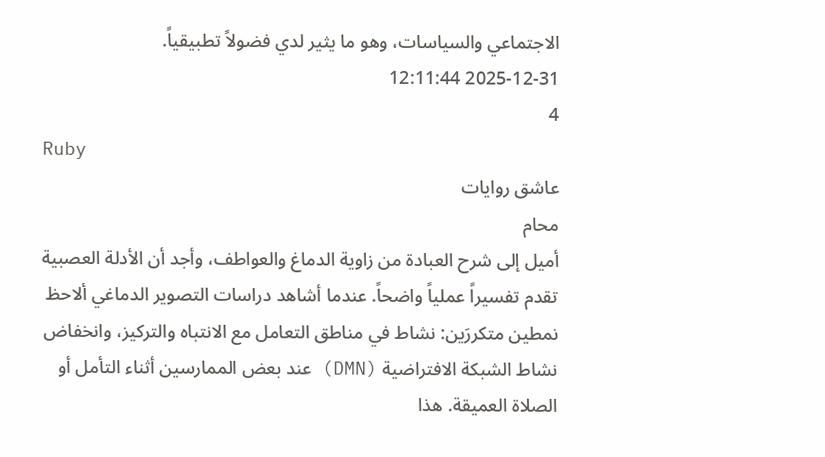الاجتماعي والسياسات، وهو ما يثير لدي فضولاً تطبيقياً.
2025-12-31 12:11:44
4
Ruby
عاشق روايات
محام
أميل إلى شرح العبادة من زاوية الدماغ والعواطف، وأجد أن الأدلة العصبية تقدم تفسيراً عملياً واضحاً. عندما أشاهد دراسات التصوير الدماغي ألاحظ نمطين متكررَين: نشاط في مناطق التعامل مع الانتباه والتركيز، وانخفاض نشاط الشبكة الافتراضية (DMN) عند بعض الممارسين أثناء التأمل أو الصلاة العميقة. هذا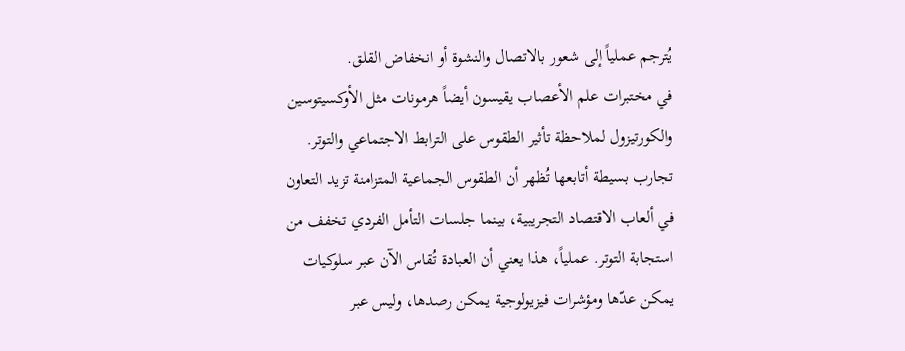يُترجم عملياً إلى شعور بالاتصال والنشوة أو انخفاض القلق.
في مختبرات علم الأعصاب يقيسون أيضاً هرمونات مثل الأوكسيتوسين والكورتيزول لملاحظة تأثير الطقوس على الترابط الاجتماعي والتوتر. تجارب بسيطة أتابعها تُظهر أن الطقوس الجماعية المتزامنة تزيد التعاون في ألعاب الاقتصاد التجريبية، بينما جلسات التأمل الفردي تخفف من استجابة التوتر. عملياً، هذا يعني أن العبادة تُقاس الآن عبر سلوكيات يمكن عدّها ومؤشرات فيزيولوجية يمكن رصدها، وليس عبر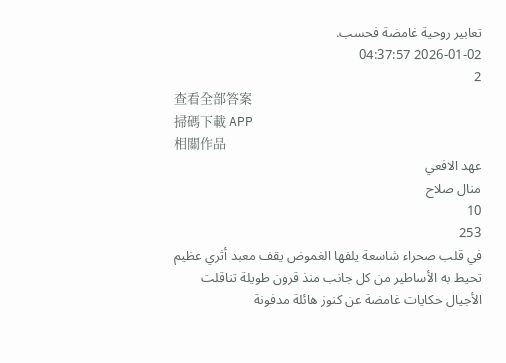تعابير روحية غامضة فحسب.
2026-01-02 04:37:57
2
查看全部答案
掃碼下載 APP
相關作品
عهد الافعي
منال صلاح
10
253
في قلب صحراء شاسعة يلفها الغموض يقف معبد أثري عظيم تحيط به الأساطير من كل جانب منذ قرون طويلة تناقلت الأجيال حكايات غامضة عن كنوز هائلة مدفونة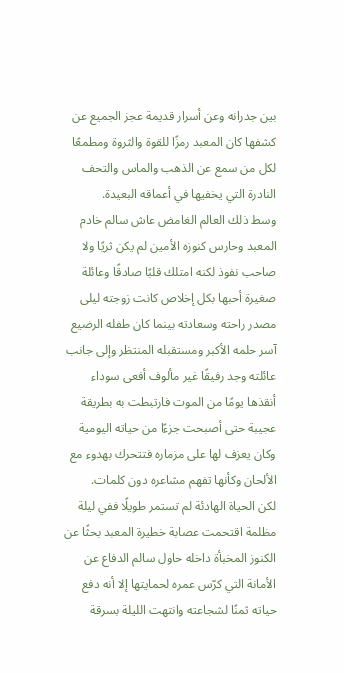بين جدرانه وعن أسرار قديمة عجز الجميع عن كشفها كان المعبد رمزًا للقوة والثروة ومطمعًا لكل من سمع عن الذهب والماس والتحف النادرة التي يخفيها في أعماقه البعيدة.
وسط ذلك العالم الغامض عاش سالم خادم المعبد وحارس كنوزه الأمين لم يكن ثريًا ولا صاحب نفوذ لكنه امتلك قلبًا صادقًا وعائلة صغيرة أحبها بكل إخلاص كانت زوجته ليلى مصدر راحته وسعادته بينما كان طفله الرضيع آسر حلمه الأكبر ومستقبله المنتظر وإلى جانب عائلته وجد رفيقًا غير مألوف أفعى سوداء أنقذها يومًا من الموت فارتبطت به بطريقة عجيبة حتى أصبحت جزءًا من حياته اليومية وكان يعزف لها على مزماره فتتحرك بهدوء مع الألحان وكأنها تفهم مشاعره دون كلمات.
لكن الحياة الهادئة لم تستمر طويلًا ففي ليلة مظلمة اقتحمت عصابة خطيرة المعبد بحثًا عن الكنوز المخبأة داخله حاول سالم الدفاع عن الأمانة التي كرّس عمره لحمايتها إلا أنه دفع حياته ثمنًا لشجاعته وانتهت الليلة بسرقة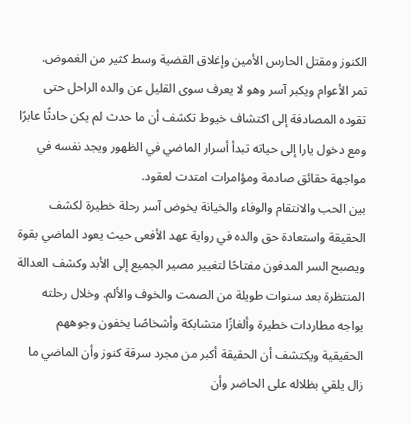الكنوز ومقتل الحارس الأمين وإغلاق القضية وسط كثير من الغموض.
تمر الأعوام ويكبر آسر وهو لا يعرف سوى القليل عن والده الراحل حتى تقوده المصادفة إلى اكتشاف خيوط تكشف أن ما حدث لم يكن حادثًا عابرًا ومع دخول يارا إلى حياته تبدأ أسرار الماضي في الظهور ويجد نفسه في مواجهة حقائق صادمة ومؤامرات امتدت لعقود.
بين الحب والانتقام والوفاء والخيانة يخوض آسر رحلة خطيرة لكشف الحقيقة واستعادة حق والده في رواية عهد الأفعى حيث يعود الماضي بقوة ويصبح السر المدفون مفتاحًا لتغيير مصير الجميع إلى الأبد وكشف العدالة المنتظرة بعد سنوات طويلة من الصمت والخوف والألم. وخلال رحلته يواجه مطاردات خطيرة وألغازًا متشابكة وأشخاصًا يخفون وجوههم الحقيقية ويكتشف أن الحقيقة أكبر من مجرد سرقة كنوز وأن الماضي ما زال يلقي بظلاله على الحاضر وأن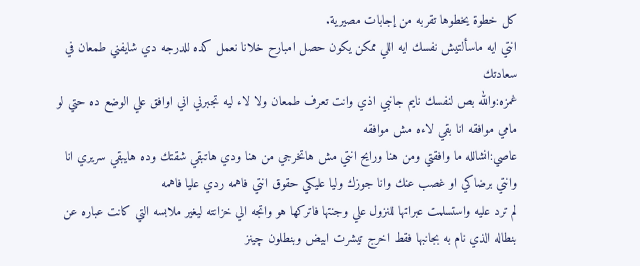كل خطوة يخطوها تقربه من إجابات مصيرية.
انتي ايه ماسألتيش نفسك ايه اللي ممكن يكون حصل امبارح خلانا نعمل كده للدرجه دي شايفني طمعان في سعادتك
غمزه:والله بص لنفسك نايم جانبي اذي وانت تعرف طمعان ولا لاء ليه تجبرني اني اوافق علي الوضع ده حتي لو مامي موافقه انا بقي لاءه مش موافقه
عاصي:انشالله ما وافقتي ومن هنا ورايح انتي مش هاتخرجي من هنا ودي هاتبقي شقتك وده هايبقي سريري انا وانتي برضاكي او غصب عنك وانا جوزك وليا عليكي حقوق انتي فاهمه ردي عليا فاهمه
لم ترد عليه واستسلمت عبراتها للنزول علي وجنتها فاتركها هو واتجه الي خزانته ليغير ملابسه التي كانت عباره عن بنطاله الذي نام به بجانبها فقط اخرج تيشرت ابيض وبنطلون چينز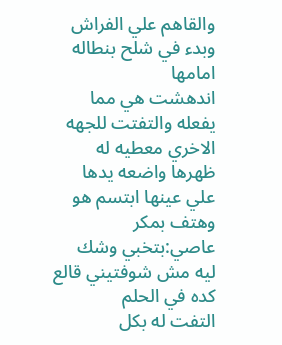والقاهم علي الفراش وبدء في شلح بنطاله امامها
اندهشت هي مما يفعله والتفتت للجهه الاخري معطيه له ظهرها واضعه يدها علي عينها ابتسم هو وهتف بمكر
عاصي:بتخبي وشك ليه مش شوفتيني قالع كده في الحلم
التفت له بكل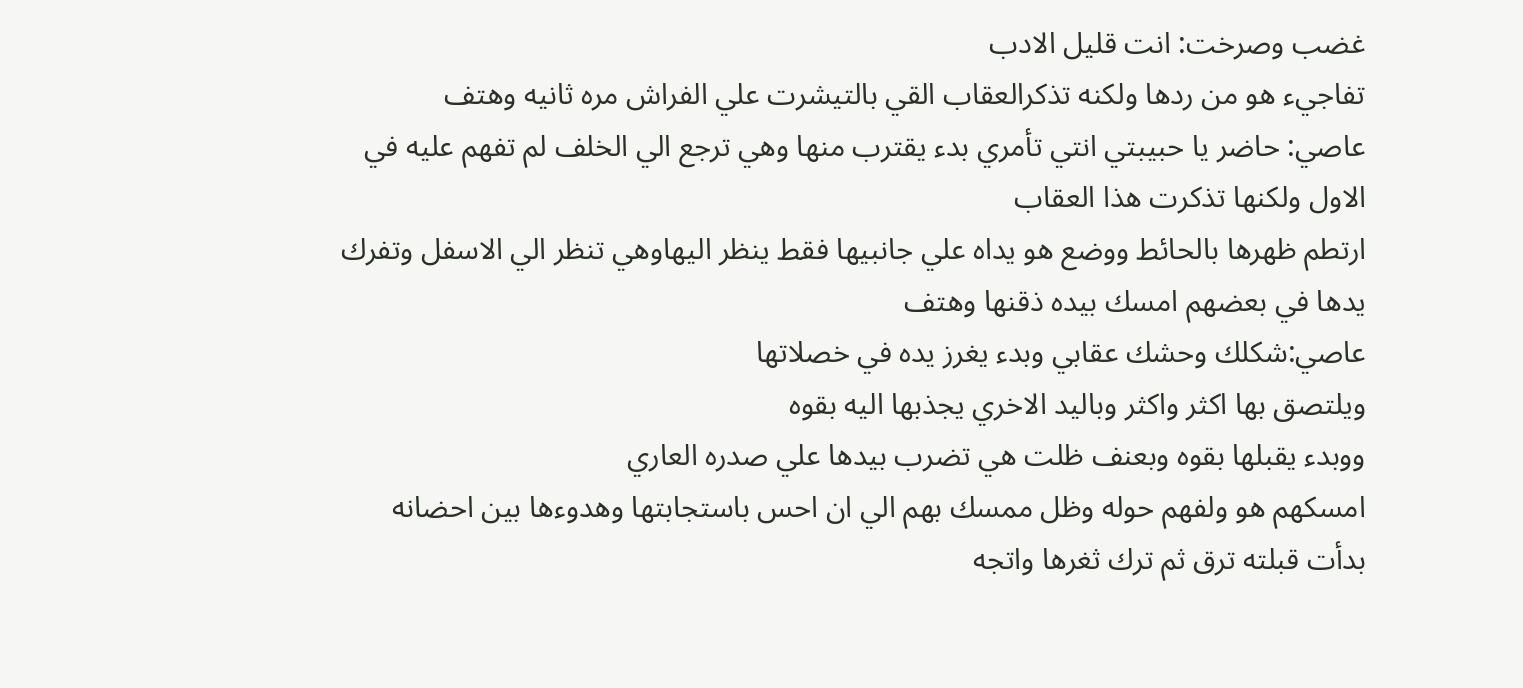غضب وصرخت: انت قليل الادب
تفاجيء هو من ردها ولكنه تذكرالعقاب القي بالتيشرت علي الفراش مره ثانيه وهتف
عاصي: حاضر يا حبيبتي انتي تأمري بدء يقترب منها وهي ترجع الي الخلف لم تفهم عليه في الاول ولكنها تذكرت هذا العقاب
ارتطم ظهرها بالحائط ووضع هو يداه علي جانبيها فقط ينظر اليهاوهي تنظر الي الاسفل وتفرك يدها في بعضهم امسك بيده ذقنها وهتف
عاصي:شكلك وحشك عقابي وبدء يغرز يده في خصلاتها
ويلتصق بها اكثر واكثر وباليد الاخري يجذبها اليه بقوه
ووبدء يقبلها بقوه وبعنف ظلت هي تضرب بيدها علي صدره العاري
امسكهم هو ولفهم حوله وظل ممسك بهم الي ان احس باستجابتها وهدوءها بين احضانه
بدأت قبلته ترق ثم ترك ثغرها واتجه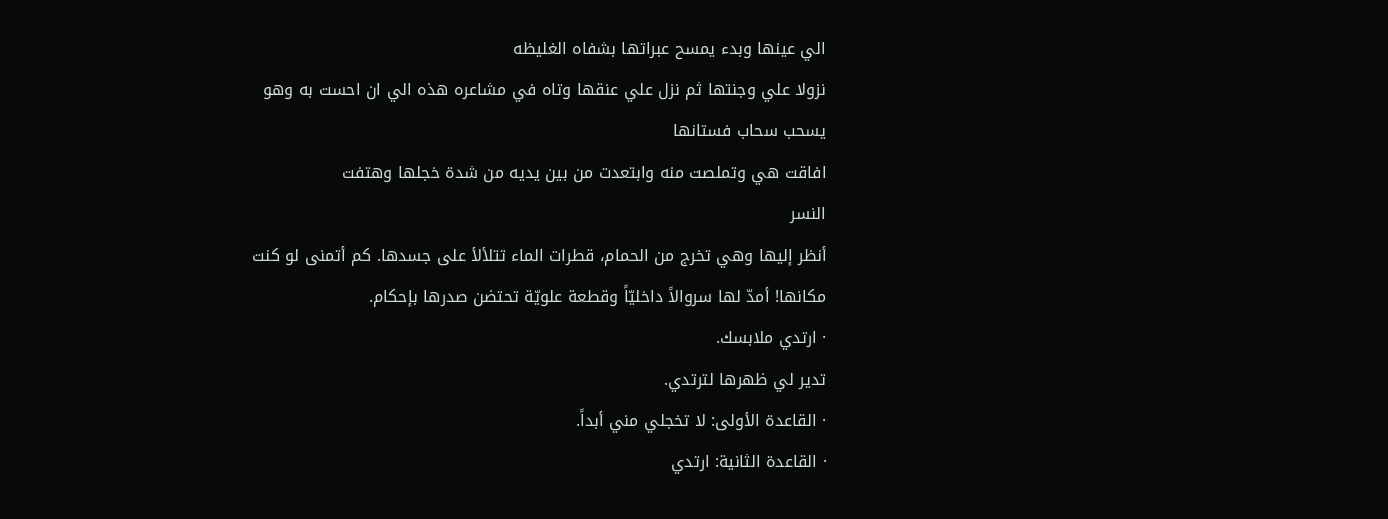الي عينها وبدء يمسح عبراتها بشفاه الغليظه
نزولا علي وجنتها ثم نزل علي عنقها وتاه في مشاعره هذه الي ان احست به وهو يسحب سحاب فستانها
افاقت هي وتملصت منه وابتعدت من بين يديه من شدة خجلها وهتفت
النسر
أنظر إليها وهي تخرج من الحمام، قطرات الماء تتلألأ على جسدها. كم أتمنى لو كنت مكانها! أمدّ لها سروالاً داخليّاً وقطعة علويّة تحتضن صدرها بإحكام.
· ارتدي ملابسك.
تدير لي ظهرها لترتدي.
· القاعدة الأولى: لا تخجلي مني أبداً.
· القاعدة الثانية: ارتدي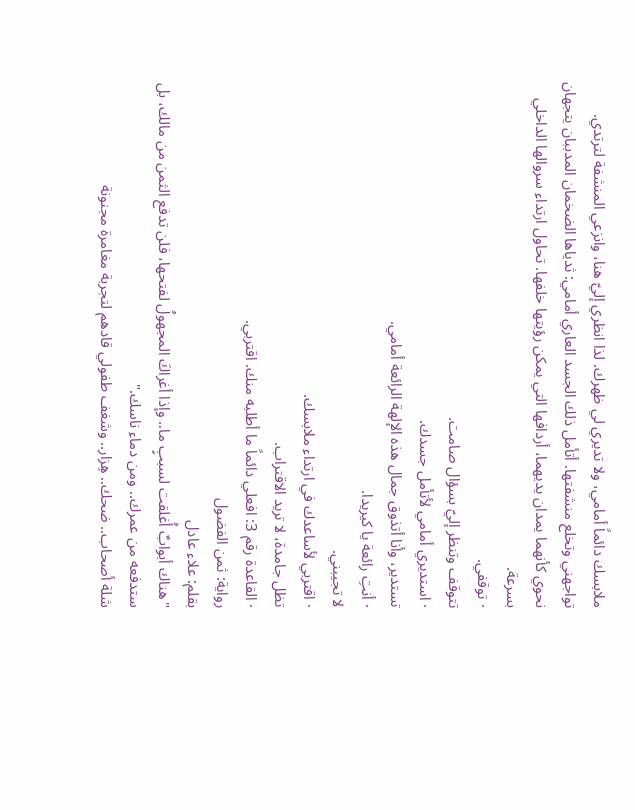ملابسك دائماً أمامي، ولا تديري لي ظهرك. لذا انظري إليّ هنا، وانزعي المنشفة لترتدي.
تواجهني وتخلع منشفتها. أتأمل ذلك الجسد العاري أمامي: ثدياها الضخمان المدببان يتجهان نحوي كأنهما يمدان يديهما، أردافها التي يمكن رؤيتها خلفها. تحاول ارتداء سروالها الداخلي بسرعة.
· توقفي.
تتوقف وتنظر إليّ بسؤال صامت.
· استديري أمامي لأتأمل جسدك.
تستدير، وأنا أتذوق جمال هذه الإلهة الرائعة أمامي.
· أنتِ رائعة يا كيريدا.
لا تجيبني.
· اقتربي لأساعدك في ارتداء ملابسك.
تظل جامدة، لا تريد الاقتراب.
· القاعدة رقم 3: افعلي دائماً ما أطلبه منك. اقتربي.
رواية: ثمن الفضول
بقلم: علاء عادل
"هناك أبوابٌ أُغلقت لسببٍ ما.. وإذا أغراكَ المجهولُ لفتحها، فلن تدفع الثمن من مالك، بل ستدفعه من عمرك.. ومن دماء ناسك."
شلة أصحاب.. ضحك.. هِزار.. وشغف طفولي قادهم لتجربة مغامرة مجنونة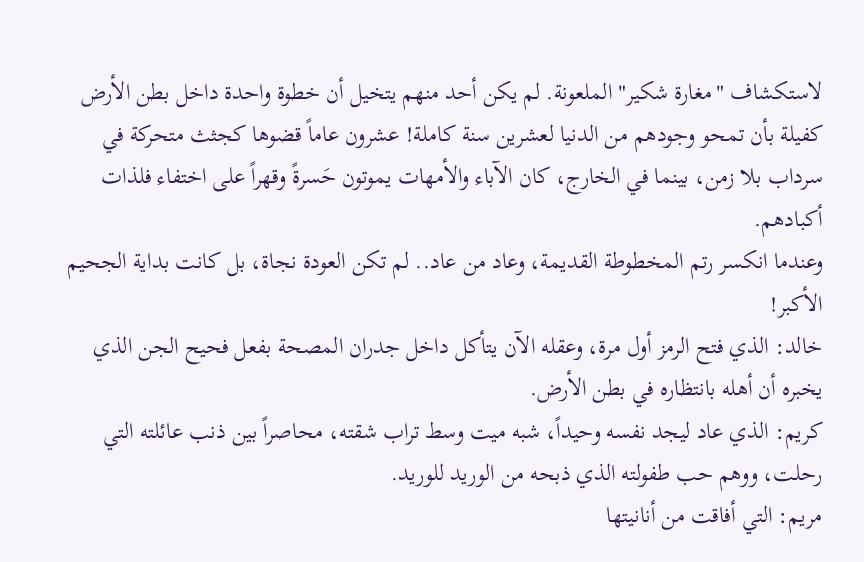لاستكشاف "مغارة شكير" الملعونة. لم يكن أحد منهم يتخيل أن خطوة واحدة داخل بطن الأرض كفيلة بأن تمحو وجودهم من الدنيا لعشرين سنة كاملة! عشرون عاماً قضوها كجثث متحركة في سرداب بلا زمن، بينما في الخارج، كان الآباء والأمهات يموتون حَسرةً وقهراً على اختفاء فلذات أكبادهم.
وعندما انكسر رتم المخطوطة القديمة، وعاد من عاد.. لم تكن العودة نجاة، بل كانت بداية الجحيم الأكبر!
خالد: الذي فتح الرمز أول مرة، وعقله الآن يتأكل داخل جدران المصحة بفعل فحيح الجن الذي يخبره أن أهله بانتظاره في بطن الأرض.
كريم: الذي عاد ليجد نفسه وحيداً، شبه ميت وسط تراب شقته، محاصراً بين ذنب عائلته التي رحلت، ووهم حب طفولته الذي ذبحه من الوريد للوريد.
مريم: التي أفاقت من أنانيتها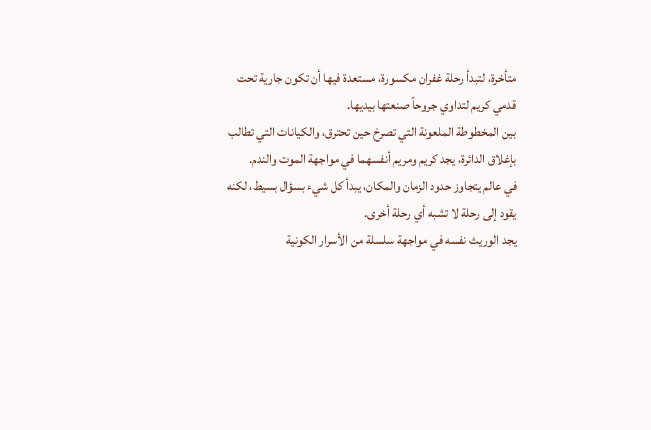متأخرة، لتبدأ رحلة غفران مكسورة، مستعدة فيها أن تكون جارية تحت قدمي كريم لتداوي جروحاً صنعتها بيديها.
بين المخطوطة الملعونة التي تصرخ حين تحترق، والكيانات التي تطالب بإغلاق الدائرة، يجد كريم ومريم أنفسهما في مواجهة الموت والندم.
في عالم يتجاوز حدود الزمان والمكان، يبدأ كل شيء بسؤال بسيط، لكنه يقود إلى رحلة لا تشبه أي رحلة أخرى.
يجد الوريث نفسه في مواجهة سلسلة من الأسرار الكونية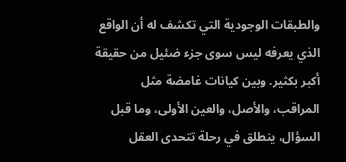والطبقات الوجودية التي تكشف له أن الواقع الذي يعرفه ليس سوى جزء ضئيل من حقيقة أكبر بكثير. وبين كيانات غامضة مثل المراقب، والأصل، والعين الأولى، وما قبل السؤال، ينطلق في رحلة تتحدى العقل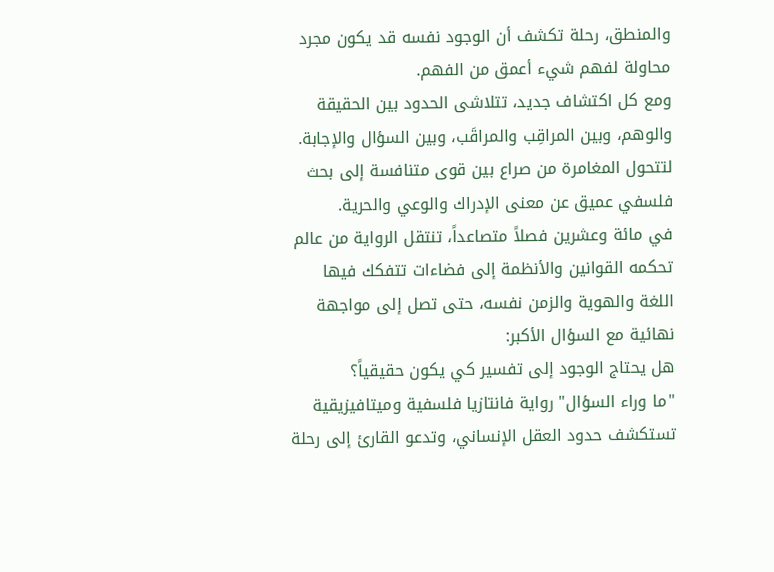والمنطق، رحلة تكشف أن الوجود نفسه قد يكون مجرد محاولة لفهم شيء أعمق من الفهم.
ومع كل اكتشاف جديد، تتلاشى الحدود بين الحقيقة والوهم، وبين المراقِب والمراقَب، وبين السؤال والإجابة. لتتحول المغامرة من صراع بين قوى متنافسة إلى بحث فلسفي عميق عن معنى الإدراك والوعي والحرية.
في مائة وعشرين فصلاً متصاعداً، تنتقل الرواية من عالم تحكمه القوانين والأنظمة إلى فضاءات تتفكك فيها اللغة والهوية والزمن نفسه، حتى تصل إلى مواجهة نهائية مع السؤال الأكبر:
هل يحتاج الوجود إلى تفسير كي يكون حقيقياً؟
"ما وراء السؤال" رواية فانتازيا فلسفية وميتافيزيقية تستكشف حدود العقل الإنساني، وتدعو القارئ إلى رحلة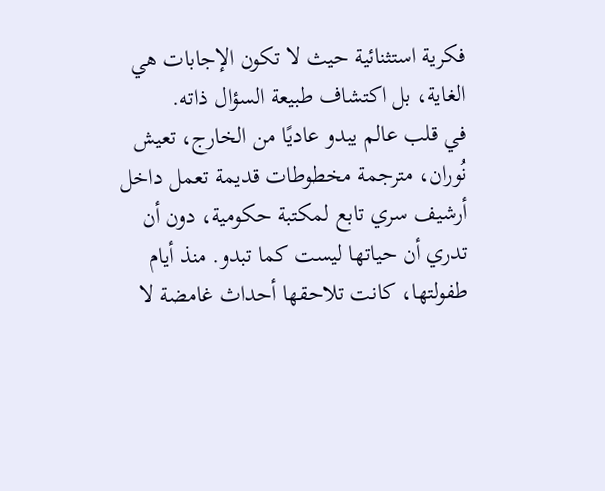فكرية استثنائية حيث لا تكون الإجابات هي الغاية، بل اكتشاف طبيعة السؤال ذاته.
في قلب عالم يبدو عاديًا من الخارج، تعيش نُوران، مترجمة مخطوطات قديمة تعمل داخل أرشيف سري تابع لمكتبة حكومية، دون أن تدري أن حياتها ليست كما تبدو. منذ أيام طفولتها، كانت تلاحقها أحداث غامضة لا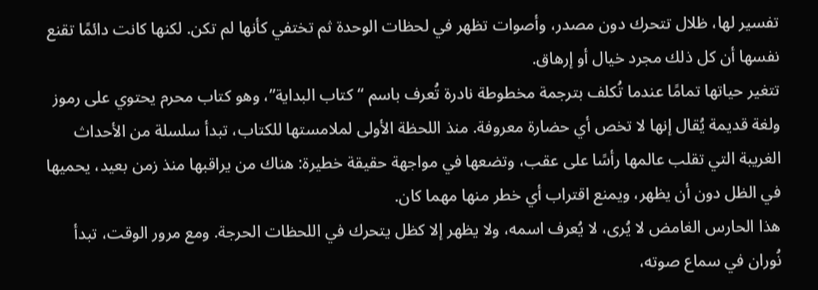تفسير لها، ظلال تتحرك دون مصدر، وأصوات تظهر في لحظات الوحدة ثم تختفي كأنها لم تكن. لكنها كانت دائمًا تقنع نفسها أن كل ذلك مجرد خيال أو إرهاق.
تتغير حياتها تمامًا عندما تُكلف بترجمة مخطوطة نادرة تُعرف باسم “كتاب البداية”، وهو كتاب محرم يحتوي على رموز ولغة قديمة يُقال إنها لا تخص أي حضارة معروفة. منذ اللحظة الأولى لملامستها للكتاب، تبدأ سلسلة من الأحداث الغريبة التي تقلب عالمها رأسًا على عقب، وتضعها في مواجهة حقيقة خطيرة: هناك من يراقبها منذ زمن بعيد، يحميها في الظل دون أن يظهر، ويمنع اقتراب أي خطر منها مهما كان.
هذا الحارس الغامض لا يُرى، لا يُعرف اسمه، ولا يظهر إلا كظل يتحرك في اللحظات الحرجة. ومع مرور الوقت، تبدأ نُوران في سماع صوته،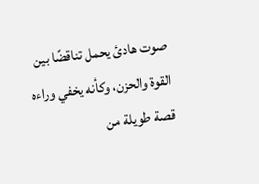صوت هادئ يحمل تناقضًا بين القوة والحزن، وكأنه يخفي وراءه قصة طويلة من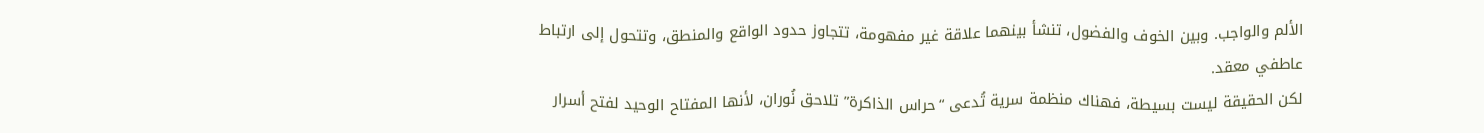الألم والواجب. وبين الخوف والفضول، تنشأ بينهما علاقة غير مفهومة، تتجاوز حدود الواقع والمنطق، وتتحول إلى ارتباط عاطفي معقد.
لكن الحقيقة ليست بسيطة، فهناك منظمة سرية تُدعى “حراس الذاكرة” تلاحق نُوران، لأنها المفتاح الوحيد لفتح أسرار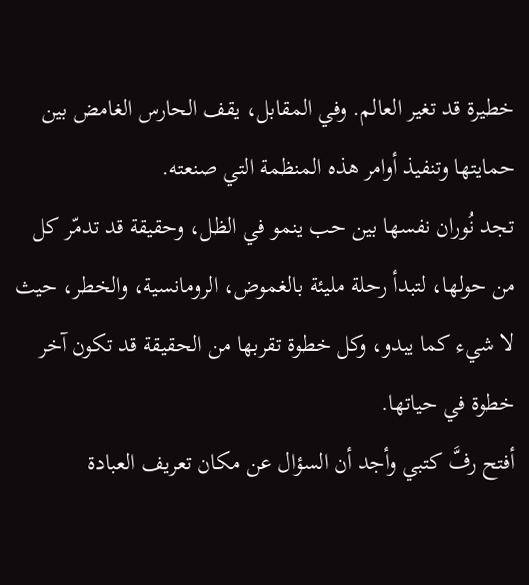خطيرة قد تغير العالم. وفي المقابل، يقف الحارس الغامض بين حمايتها وتنفيذ أوامر هذه المنظمة التي صنعته.
تجد نُوران نفسها بين حب ينمو في الظل، وحقيقة قد تدمّر كل من حولها، لتبدأ رحلة مليئة بالغموض، الرومانسية، والخطر، حيث لا شيء كما يبدو، وكل خطوة تقربها من الحقيقة قد تكون آخر خطوة في حياتها.
أفتح رفَّ كتبي وأجد أن السؤال عن مكان تعريف العبادة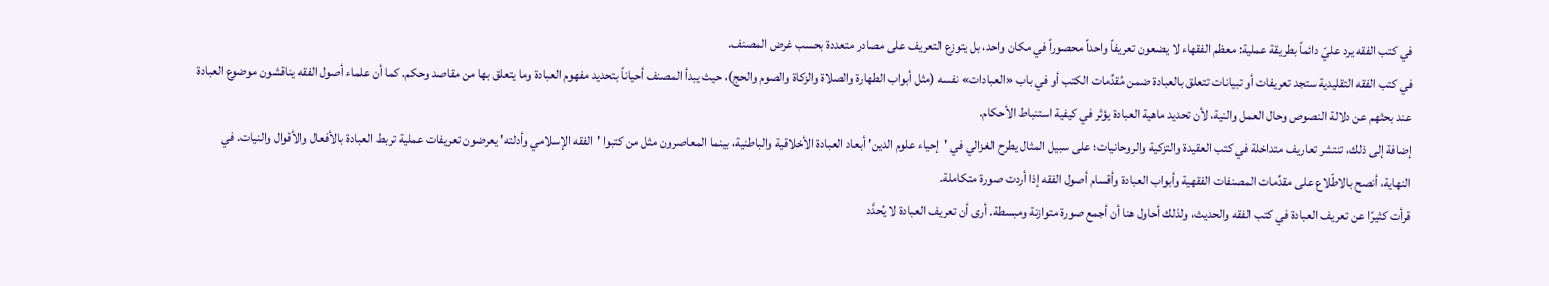في كتب الفقه يرد عليّ دائماً بطريقة عملية: معظم الفقهاء لا يضعون تعريفاً واحداً محصوراً في مكان واحد، بل يتوزع التعريف على مصادر متعددة بحسب غرض المصنف.
في كتب الفقه التقليدية ستجد تعريفات أو تبيانات تتعلق بالعبادة ضمن مُقدِّمات الكتب أو في باب «العبادات» نفسه (مثل أبواب الطهارة والصلاة والزكاة والصوم والحج)، حيث يبدأ المصنف أحياناً بتحديد مفهوم العبادة وما يتعلق بها من مقاصد وحكم. كما أن علماء أصول الفقه يناقشون موضوع العبادة عند بحثهم عن دلالة النصوص وحال العمل والنية، لأن تحديد ماهية العبادة يؤثر في كيفية استنباط الأحكام.
إضافة إلى ذلك، تنتشر تعاريف متداخلة في كتب العقيدة والتزكية والروحانيات؛ على سبيل المثال يطرح الغزالي في 'إحياء علوم الدين' أبعاد العبادة الأخلاقية والباطنية، بينما المعاصرون مثل من كتبوا 'الفقه الإسلامي وأدلته' يعرضون تعريفات عملية تربط العبادة بالأفعال والأقوال والنيات. في النهاية، أنصح بالاطّلاع على مقدِّمات المصنفات الفقهية وأبواب العبادة وأقسام أصول الفقه إذا أردت صورة متكاملة.
قرأت كثيرًا عن تعريف العبادة في كتب الفقه والحديث، ولذلك أحاول هنا أن أجمع صورة متوازنة ومبسطة. أرى أن تعريف العبادة لا يُحدَّد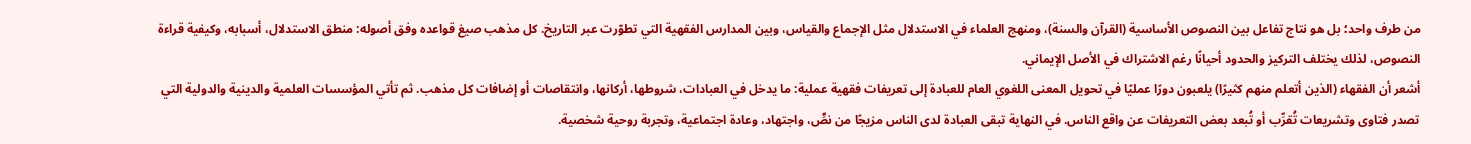من طرف واحد؛ بل هو نتاج تفاعل بين النصوص الأساسية (القرآن والسنة)، ومنهج العلماء في الاستدلال مثل الإجماع والقياس، وبين المدارس الفقهية التي تطوّرت عبر التاريخ. كل مذهب صيغ قواعده وفق أصوله: منطق الاستدلال، أسبابه، وكيفية قراءة النصوص، لذلك يختلف التركيز والحدود أحيانًا رغم الاشتراك في الأصل الإيماني.
أشعر أن الفقهاء (الذين أتعلم منهم كثيرًا) يلعبون دورًا عمليًا في تحويل المعنى اللغوي العام للعبادة إلى تعريفات فقهية عملية: ما يدخل في العبادات، شروطها، أركانها، وانتقاصات أو إضافات كل مذهب. ثم تأتي المؤسسات العلمية والدينية والدولية التي تصدر فتاوى وتشريعات تُقرِّب أو تُبعد بعض التعريفات عن واقع الناس. في النهاية تبقى العبادة لدى الناس مزيجًا من نصٍّ، واجتهاد، وعادة اجتماعية، وتجربة روحية شخصية.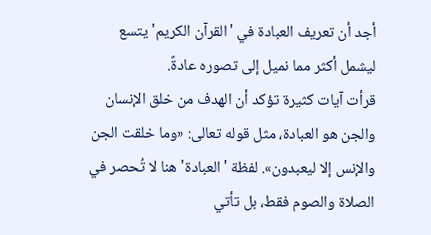أجد أن تعريف العبادة في 'القرآن الكريم' يتسع ليشمل أكثر مما نميل إلى تصوره عادةً.
قرأت آيات كثيرة تؤكد أن الهدف من خلق الإنسان والجن هو العبادة، مثل قوله تعالى: «وما خلقت الجن والإنس إلا ليعبدون». لفظة 'العبادة' هنا لا تُحصر في الصلاة والصوم فقط، بل تأتي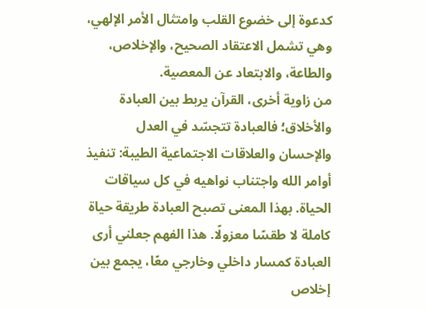كدعوة إلى خضوع القلب وامتثال الأمر الإلهي، وهي تشمل الاعتقاد الصحيح، والإخلاص، والطاعة، والابتعاد عن المعصية.
من زاوية أخرى، القرآن يربط بين العبادة والأخلاق؛ فالعبادة تتجسّد في العدل والإحسان والعلاقات الاجتماعية الطيبة: تنفيذ أوامر الله واجتناب نواهيه في كل سياقات الحياة. بهذا المعنى تصبح العبادة طريقة حياة كاملة لا طقسًا معزولًا. هذا الفهم جعلني أرى العبادة كمسار داخلي وخارجي معًا، يجمع بين إخلاص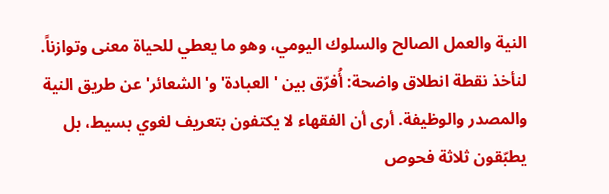النية والعمل الصالح والسلوك اليومي، وهو ما يعطي للحياة معنى وتوازناً.
لنأخذ نقطة انطلاق واضحة: أُفرّق بين 'العبادة' و'الشعائر' عن طريق النية والمصدر والوظيفة. أرى أن الفقهاء لا يكتفون بتعريف لغوي بسيط، بل يطبّقون ثلاثة فحوص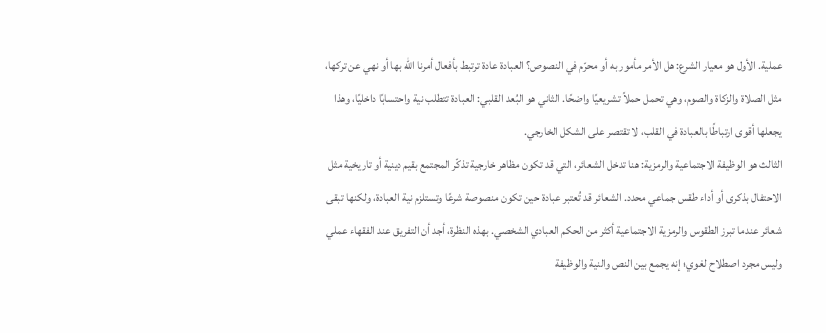عملية. الأول هو معيار الشرع: هل الأمر مأمور به أو محرّم في النصوص؟ العبادة عادة ترتبط بأفعال أمرنا الله بها أو نهي عن تركها، مثل الصلاة والزكاة والصوم، وهي تحمل حملاً تشريعيًا واضحًا. الثاني هو البُعد القلبي: العبادة تتطلب نية واحتسابًا داخليًا، وهذا يجعلها أقوى ارتباطًا بالعبادة في القلب، لا تقتصر على الشكل الخارجي.
الثالث هو الوظيفة الاجتماعية والرمزية: هنا تدخل الشعائر، التي قد تكون مظاهر خارجية تذكّر المجتمع بقيم دينية أو تاريخية مثل الاحتفال بذكرى أو أداء طقس جماعي محدد. الشعائر قد تُعتبر عبادة حين تكون منصوصة شرعًا وتستلزم نية العبادة، ولكنها تبقى شعائر عندما تبرز الطقوس والرمزية الاجتماعية أكثر من الحكم العبادي الشخصي. بهذه النظرة، أجد أن التفريق عند الفقهاء عملي وليس مجرد اصطلاح لغوي؛ إنه يجمع بين النص والنية والوظيفة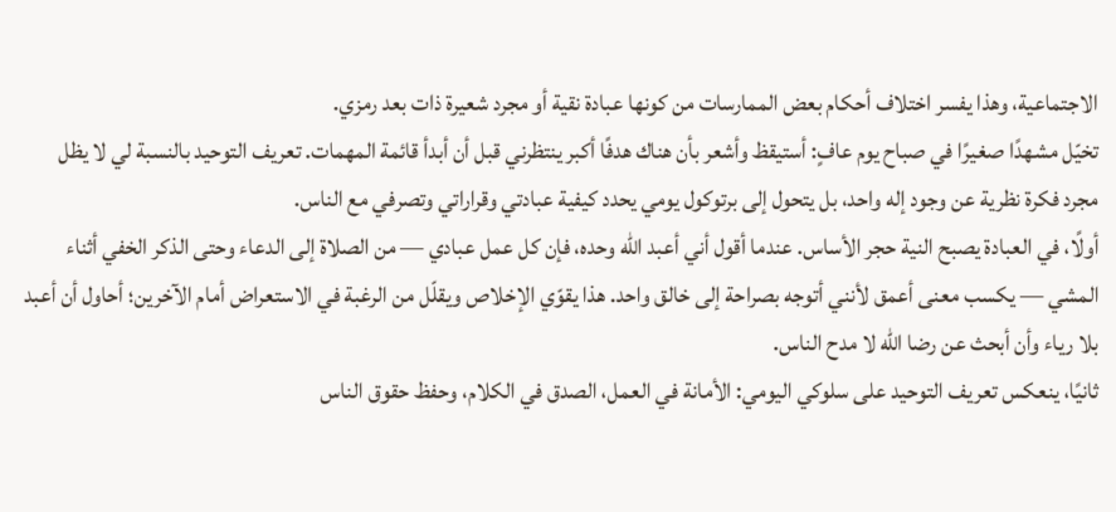الاجتماعية، وهذا يفسر اختلاف أحكام بعض الممارسات من كونها عبادة نقية أو مجرد شعيرة ذات بعد رمزي.
تخيّل مشهدًا صغيرًا في صباح يوم عافٍ: أستيقظ وأشعر بأن هناك هدفًا أكبر ينتظرني قبل أن أبدأ قائمة المهمات. تعريف التوحيد بالنسبة لي لا يظل مجرد فكرة نظرية عن وجود إله واحد، بل يتحول إلى برتوكول يومي يحدد كيفية عبادتي وقراراتي وتصرفي مع الناس.
أولًا، في العبادة يصبح النية حجر الأساس. عندما أقول أني أعبد الله وحده، فإن كل عمل عبادي — من الصلاة إلى الدعاء وحتى الذكر الخفي أثناء المشي — يكسب معنى أعمق لأنني أتوجه بصراحة إلى خالق واحد. هذا يقوّي الإخلاص ويقلّل من الرغبة في الاستعراض أمام الآخرين؛ أحاول أن أعبد بلا رياء وأن أبحث عن رضا الله لا مدح الناس.
ثانيًا، ينعكس تعريف التوحيد على سلوكي اليومي: الأمانة في العمل، الصدق في الكلام، وحفظ حقوق الناس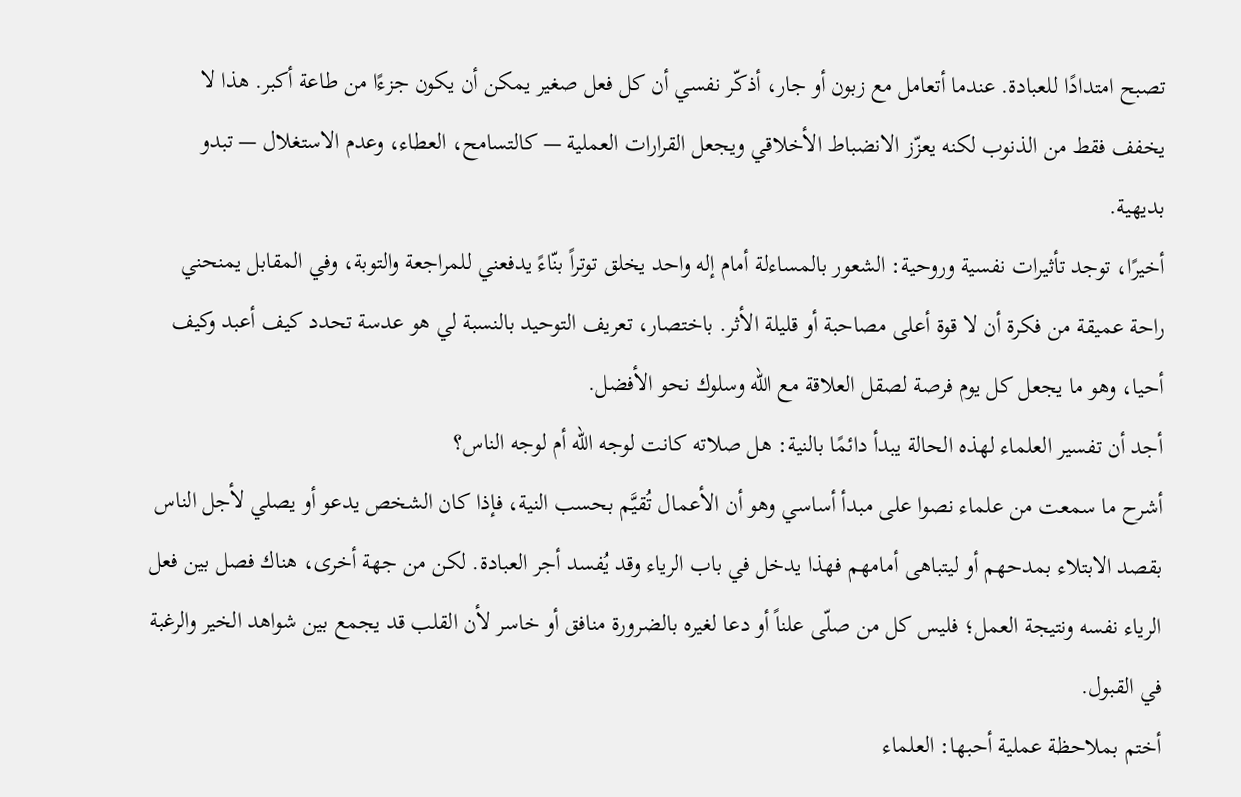تصبح امتدادًا للعبادة. عندما أتعامل مع زبون أو جار، أذكّر نفسي أن كل فعل صغير يمكن أن يكون جزءًا من طاعة أكبر. هذا لا يخفف فقط من الذنوب لكنه يعزّز الانضباط الأخلاقي ويجعل القرارات العملية — كالتسامح، العطاء، وعدم الاستغلال — تبدو بديهية.
أخيرًا، توجد تأثيرات نفسية وروحية: الشعور بالمساءلة أمام إله واحد يخلق توتراً بنّاءً يدفعني للمراجعة والتوبة، وفي المقابل يمنحني راحة عميقة من فكرة أن لا قوة أعلى مصاحبة أو قليلة الأثر. باختصار، تعريف التوحيد بالنسبة لي هو عدسة تحدد كيف أعبد وكيف أحيا، وهو ما يجعل كل يوم فرصة لصقل العلاقة مع الله وسلوك نحو الأفضل.
أجد أن تفسير العلماء لهذه الحالة يبدأ دائمًا بالنية: هل صلاته كانت لوجه الله أم لوجه الناس؟
أشرح ما سمعت من علماء نصوا على مبدأ أساسي وهو أن الأعمال تُقيَّم بحسب النية، فإذا كان الشخص يدعو أو يصلي لأجل الناس بقصد الابتلاء بمدحهم أو ليتباهى أمامهم فهذا يدخل في باب الرياء وقد يُفسد أجر العبادة. لكن من جهة أخرى، هناك فصل بين فعل الرياء نفسه ونتيجة العمل؛ فليس كل من صلّى علناً أو دعا لغيره بالضرورة منافق أو خاسر لأن القلب قد يجمع بين شواهد الخير والرغبة في القبول.
أختم بملاحظة عملية أحبها: العلماء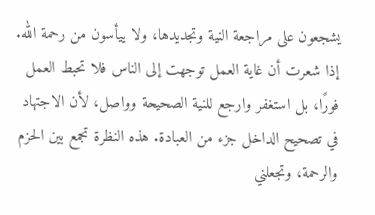يشجعون على مراجعة النية وتجديدها، ولا ييأسون من رحمة الله. إذا شعرت أن غاية العمل توجهت إلى الناس فلا تحبط العمل فورًا، بل استغفر وارجع للنية الصحيحة وواصل، لأن الاجتهاد في تصحيح الداخل جزء من العبادة. هذه النظرة تجمع بين الحزم والرحمة، وتجعلني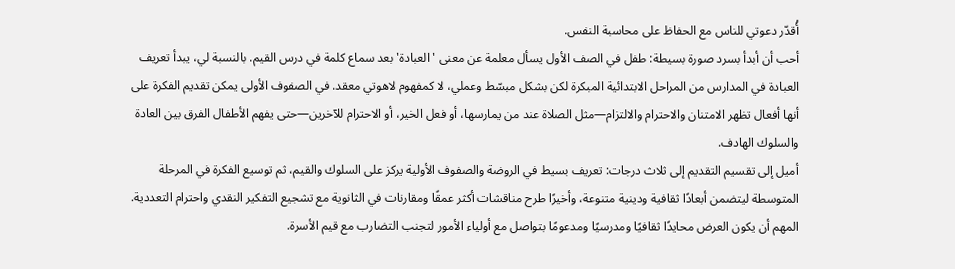أُقدّر دعوتي للناس مع الحفاظ على محاسبة النفس.
أحب أن أبدأ بسرد صورة بسيطة: طفل في الصف الأول يسأل معلمة عن معنى 'العبادة' بعد سماع كلمة في درس القيم. بالنسبة لي، يبدأ تعريف العبادة في المدارس من المراحل الابتدائية المبكرة لكن بشكل مبسّط وعملي، لا كمفهوم لاهوتي معقد. في الصفوف الأولى يمكن تقديم الفكرة على أنها أفعال تظهر الامتنان والاحترام والالتزام—مثل الصلاة عند من يمارسها، أو فعل الخير، أو الاحترام للآخرين—حتى يفهم الأطفال الفرق بين العادة والسلوك الهادف.
أميل إلى تقسيم التقديم إلى ثلاث درجات: تعريف بسيط في الروضة والصفوف الأولية يركز على السلوك والقيم، ثم توسيع الفكرة في المرحلة المتوسطة ليتضمن أبعادًا ثقافية ودينية متنوعة، وأخيرًا طرح مناقشات أكثر عمقًا ومقارنات في الثانوية مع تشجيع التفكير النقدي واحترام التعددية. المهم أن يكون العرض محايدًا ثقافيًا ومدرسيًا ومدعومًا بتواصل مع أولياء الأمور لتجنب التضارب مع قيم الأسرة.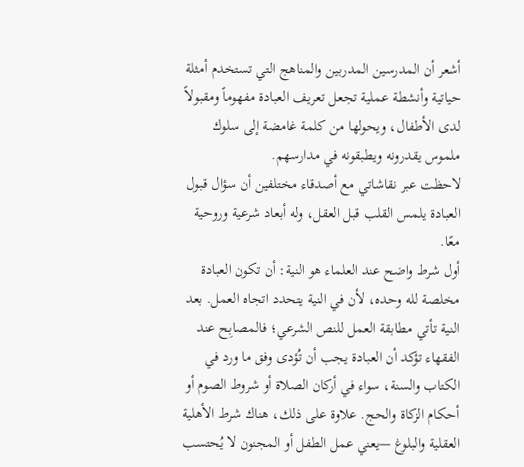أشعر أن المدرسين المدربين والمناهج التي تستخدم أمثلة حياتية وأنشطة عملية تجعل تعريف العبادة مفهوماً ومقبولاً لدى الأطفال، ويحولها من كلمة غامضة إلى سلوك ملموس يقدرونه ويطبقونه في مدارسهم.
لاحظت عبر نقاشاتي مع أصدقاء مختلفين أن سؤال قبول العبادة يلمس القلب قبل العقل، وله أبعاد شرعية وروحية معًا.
أول شرط واضح عند العلماء هو النية: أن تكون العبادة مخلصة لله وحده، لأن في النية يتحدد اتجاه العمل. بعد النية تأتي مطابقة العمل للنص الشرعي؛ فالمصابِح عند الفقهاء تؤكد أن العبادة يجب أن تُؤدى وفق ما ورد في الكتاب والسنة، سواء في أركان الصلاة أو شروط الصوم أو أحكام الزكاة والحج. علاوة على ذلك، هناك شرط الأهلية العقلية والبلوغ —يعني عمل الطفل أو المجنون لا يُحتسب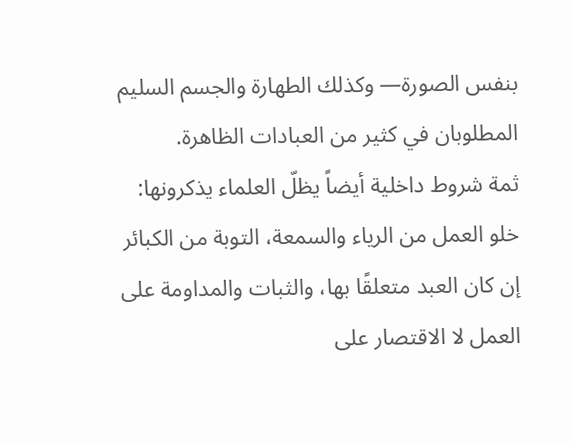بنفس الصورة— وكذلك الطهارة والجسم السليم المطلوبان في كثير من العبادات الظاهرة.
ثمة شروط داخلية أيضاً يظلّ العلماء يذكرونها: خلو العمل من الرياء والسمعة، التوبة من الكبائر إن كان العبد متعلقًا بها، والثبات والمداومة على العمل لا الاقتصار على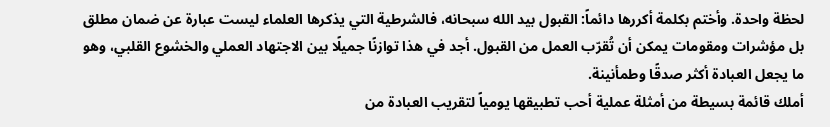لحظة واحدة. وأختم بكلمة أكررها دائماً: القبول بيد الله سبحانه، فالشرطية التي يذكرها العلماء ليست عبارة عن ضمان مطلق بل مؤشرات ومقومات يمكن أن تُقرّب العمل من القبول. أجد في هذا توازنًا جميلًا بين الاجتهاد العملي والخشوع القلبي، وهو ما يجعل العبادة أكثر صدقًا وطمأنينة.
أملك قائمة بسيطة من أمثلة عملية أحب تطبيقها يومياً لتقريب العبادة من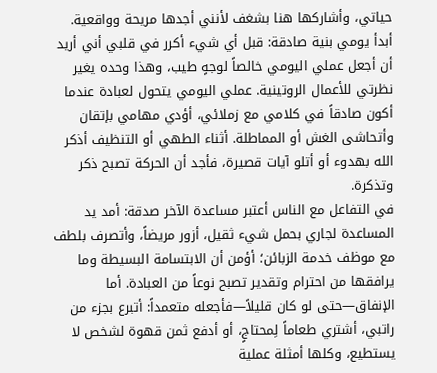حياتي، وأشاركها هنا بشغف لأنني أجدها مريحة وواقعية.
أبدأ يومي بنية صادقة: قبل أي شيء أكرر في قلبي أني أريد أن أجعل عملي اليومي خالصاً لوجهٍ طيب، وهذا وحده يغير نظرتي للأعمال الروتينية. عملي اليومي يتحول لعبادة عندما أكون صادقاً في كلامي مع زملائي، أؤدي مهامي بإتقان وأتحاشى الغش أو المماطلة. أثناء الطهي أو التنظيف أذكر الله بهدوء أو أتلو آيات قصيرة، فأجد أن الحركة تصبح ذكر وتذكرة.
في التفاعل مع الناس أعتبر مساعدة الآخر صدقة: أمد يد المساعدة لجاري بحمل شيء ثقيل، أزور مريضاً، وأتصرف بلطف مع موظف خدمة الزبائن؛ أؤمن أن الابتسامة البسيطة وما يرافقها من احترام وتقدير تصبح نوعاً من العبادة. أما الإنفاق—حتى لو كان قليلاً—فأجعله متعمداً: أتبرع بجزء من راتبي، أشتري طعاماً لِمحتاجٍ، أو أدفع ثمن قهوة لشخص لا يستطيع، وكلها أمثلة عملية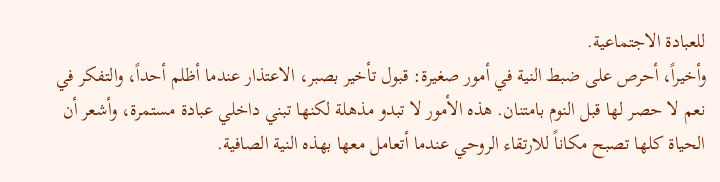للعبادة الاجتماعية.
وأخيراً، أحرص على ضبط النية في أمور صغيرة: قبول تأخير بصبر، الاعتذار عندما أظلم أحداً، والتفكر في نعم لا حصر لها قبل النوم بامتنان. هذه الأمور لا تبدو مذهلة لكنها تبني داخلي عبادة مستمرة، وأشعر أن الحياة كلها تصبح مكاناً للارتقاء الروحي عندما أتعامل معها بهذه النية الصافية.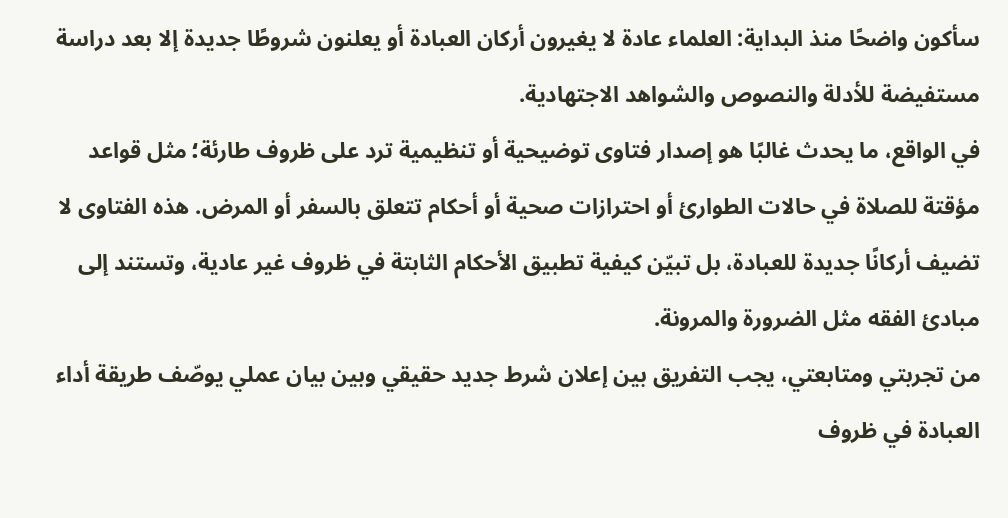سأكون واضحًا منذ البداية: العلماء عادة لا يغيرون أركان العبادة أو يعلنون شروطًا جديدة إلا بعد دراسة مستفيضة للأدلة والنصوص والشواهد الاجتهادية.
في الواقع، ما يحدث غالبًا هو إصدار فتاوى توضيحية أو تنظيمية ترد على ظروف طارئة؛ مثل قواعد مؤقتة للصلاة في حالات الطوارئ أو احترازات صحية أو أحكام تتعلق بالسفر أو المرض. هذه الفتاوى لا تضيف أركانًا جديدة للعبادة، بل تبيّن كيفية تطبيق الأحكام الثابتة في ظروف غير عادية، وتستند إلى مبادئ الفقه مثل الضرورة والمرونة.
من تجربتي ومتابعتي، يجب التفريق بين إعلان شرط جديد حقيقي وبين بيان عملي يوصّف طريقة أداء العبادة في ظروف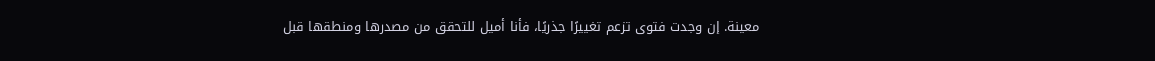معينة. إن وجدت فتوى تزعم تغييرًا جذريًا، فأنا أميل للتحقق من مصدرها ومنطقها قبل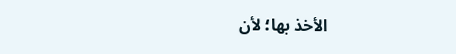الأخذ بها؛ لأن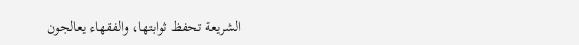الشريعة تحفظ ثوابتها، والفقهاء يعالجون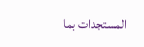المستجدات بما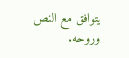يتوافق مع النص وروحه.